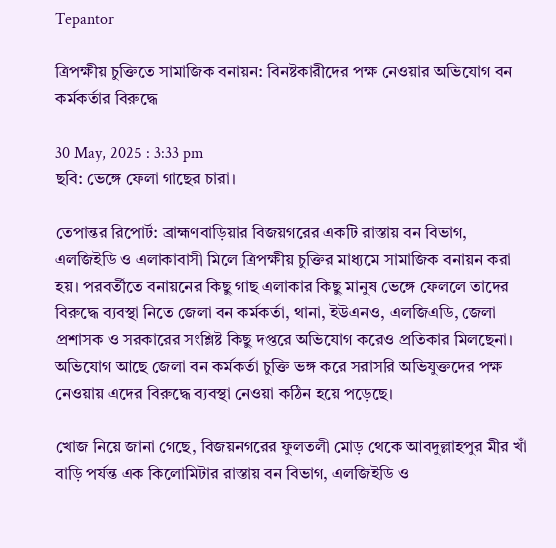Tepantor

ত্রিপক্ষীয় চুক্তিতে সামাজিক বনায়ন: বিনষ্টকারীদের পক্ষ নেওয়ার অভিযোগ বন কর্মকর্তার বিরুদ্ধে

30 May, 2025 : 3:33 pm
ছবি: ভেঙ্গে ফেলা গাছের চারা।

তেপান্তর রিপোর্ট: ব্রাহ্মণবাড়িয়ার বিজয়গরের একটি রাস্তায় বন বিভাগ, এলজিইডি ও এলাকাবাসী মিলে ত্রিপক্ষীয় চুক্তির মাধ্যমে সামাজিক বনায়ন করা হয়। পরবর্তীতে বনায়নের কিছু গাছ এলাকার কিছু মানুষ ভেঙ্গে ফেললে তাদের বিরুদ্ধে ব্যবস্থা নিতে জেলা বন কর্মকর্তা, থানা, ইউএনও, এলজিএডি, জেলা প্রশাসক ও সরকারের সংশ্লিষ্ট কিছু দপ্তরে অভিযোগ করেও প্রতিকার মিলছেনা। অভিযোগ আছে জেলা বন কর্মকর্তা চুক্তি ভঙ্গ করে সরাসরি অভিযুক্তদের পক্ষ নেওয়ায় এদের বিরুদ্ধে ব্যবস্থা নেওয়া কঠিন হয়ে পড়েছে।

খোজ নিয়ে জানা গেছে, বিজয়নগরের ফুলতলী মোড় থেকে আবদুল্লাহপুর মীর খাঁ বাড়ি পর্যন্ত এক কিলোমিটার রাস্তায় বন বিভাগ, এলজিইডি ও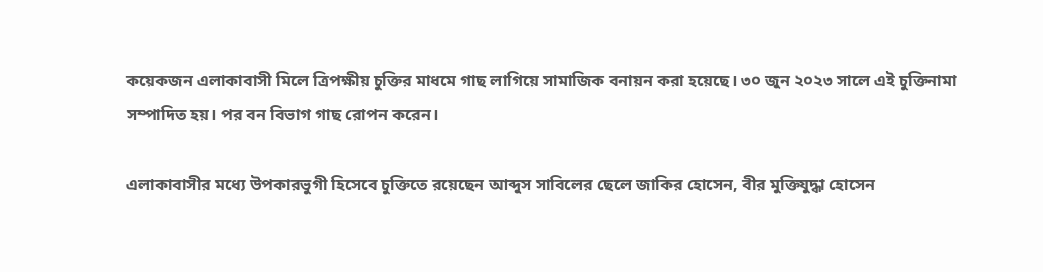কয়েকজন এলাকাবাসী মিলে ত্রিপক্ষীয় চুক্তির মাধমে গাছ লাগিয়ে সামাজিক বনায়ন করা হয়েছে। ৩০ জুন ২০২৩ সালে এই চুক্তিনামা সম্পাদিত হয়। পর বন বিভাগ গাছ রোপন করেন।

এলাকাবাসীর মধ্যে উপকারভুগী হিসেবে চুক্তিতে রয়েছেন আব্দুস সাবিলের ছেলে জাকির হোসেন, বীর মুক্তিযুদ্ধা হোসেন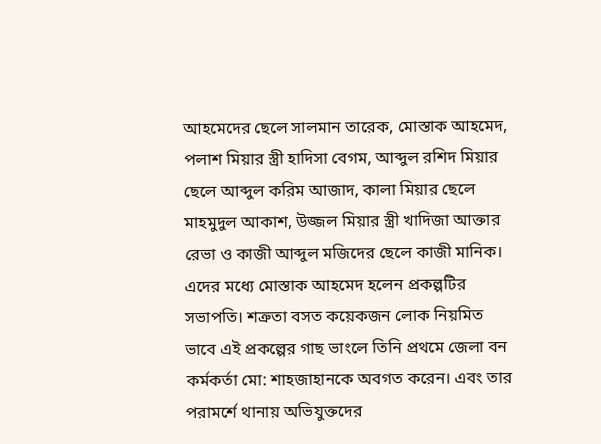আহমেদের ছেলে সালমান তারেক, মোস্তাক আহমেদ, পলাশ মিয়ার স্ত্রী হাদিসা বেগম, আব্দুল রশিদ মিয়ার ছেলে আব্দুল করিম আজাদ, কালা মিয়ার ছেলে মাহমুদুল আকাশ, উজ্জল মিয়ার স্ত্রী খাদিজা আক্তার রেভা ও কাজী আব্দুল মজিদের ছেলে কাজী মানিক। এদের মধ্যে মোস্তাক আহমেদ হলেন প্রকল্পটির সভাপতি। শত্রুতা বসত কয়েকজন লোক নিয়মিত ভাবে এই প্রকল্পের গাছ ভাংলে তিনি প্রথমে জেলা বন কর্মকর্তা মো: শাহজাহানকে অবগত করেন। এবং তার পরামর্শে থানায় অভিযুক্তদের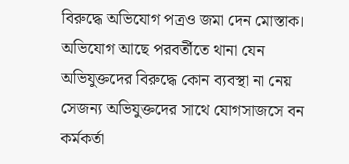বিরুদ্ধে অভিযোগ পত্রও জমা দেন মোস্তাক। অভিযোগ আছে পরবর্তীতে থানা যেন অভিযুক্তদের বিরুদ্ধে কোন ব্যবস্থা না নেয় সেজন্য অভিযুক্তদের সাথে যোগসাজসে বন কর্মকর্তা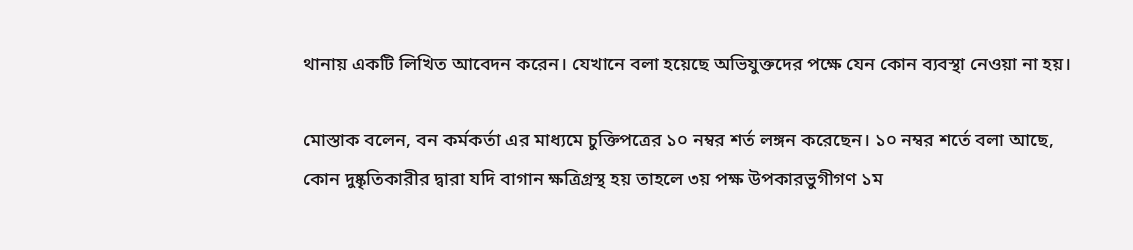থানায় একটি লিখিত আবেদন করেন। যেখানে বলা হয়েছে অভিযুক্তদের পক্ষে যেন কোন ব্যবস্থা নেওয়া না হয়।

মোস্তাক বলেন, বন কর্মকর্তা এর মাধ্যমে চুক্তিপত্রের ১০ নম্বর শর্ত লঙ্গন করেছেন। ১০ নম্বর শর্তে বলা আছে, কোন দুষ্কৃতিকারীর দ্বারা যদি বাগান ক্ষত্রিগ্রস্থ হয় তাহলে ৩য় পক্ষ উপকারভুগীগণ ১ম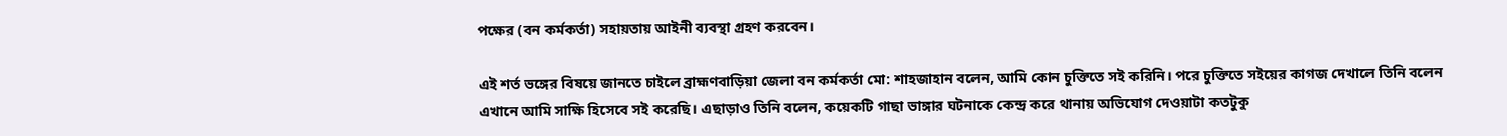পক্ষের (বন কর্মকর্তা) সহায়তায় আইনী ব্যবস্থা গ্রহণ করবেন।

এই শর্ত ভঙ্গের বিষয়ে জানতে চাইলে ব্রাহ্মণবাড়িয়া জেলা বন কর্মকর্তা মো: শাহজাহান বলেন, আমি কোন চুক্তিতে সই করিনি। পরে চুক্তিতে সইয়ের কাগজ দেখালে তিনি বলেন এখানে আমি সাক্ষি হিসেবে সই করেছি। এছাড়াও তিনি বলেন, কয়েকটি গাছা ভাঙ্গার ঘটনাকে কেন্দ্র করে থানায় অভিযোগ দেওয়াটা কতটুকু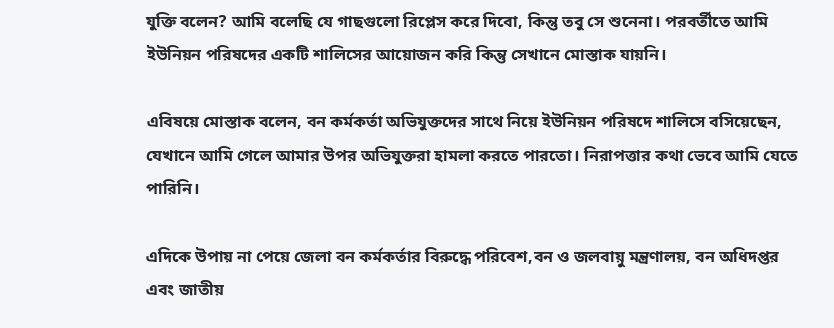যুক্তি বলেন? আমি বলেছি যে গাছগুলো রিপ্লেস করে দিবো, কিন্তু তবু সে শুনেনা। পরবর্তীতে আমি ইউনিয়ন পরিষদের একটি শালিসের আয়োজন করি কিন্তু সেখানে মোস্তাক যায়নি।

এবিষয়ে মোস্তাক বলেন, বন কর্মকর্তা অভিযুক্তদের সাথে নিয়ে ইউনিয়ন পরিষদে শালিসে বসিয়েছেন, যেখানে আমি গেলে আমার উপর অভিযুক্তরা হামলা করতে পারতো। নিরাপত্তার কথা ভেবে আমি যেতে পারিনি।

এদিকে উপায় না পেয়ে জেলা বন কর্মকর্তার বিরুদ্ধে পরিবেশ,বন ও জলবায়ু মন্ত্রণালয়, বন অধিদপ্তর এবং জাতীয়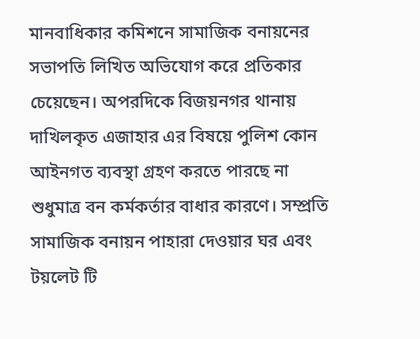মানবাধিকার কমিশনে সামাজিক বনায়নের সভাপতি লিখিত অভিযোগ করে প্রতিকার চেয়েছেন। অপরদিকে বিজয়নগর থানায় দাখিলকৃত এজাহার এর বিষয়ে পুলিশ কোন আইনগত ব্যবস্থা গ্রহণ করতে পারছে না শুধুমাত্র বন কর্মকর্তার বাধার কারণে। সম্প্রতি সামাজিক বনায়ন পাহারা দেওয়ার ঘর এবং টয়লেট টি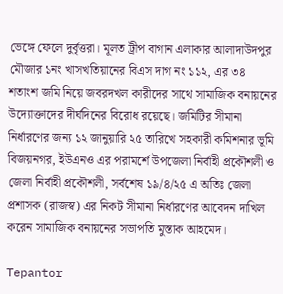ভেঙ্গে ফেলে দুর্বৃত্তরা। মূলত ট্রীপ বাগান এলাকার আলাদাউদপুর মৌজার ১নং খাসখতিয়ানের বিএস দাগ নং ১১২, এর ৩৪ শতাংশ জমি নিয়ে জবরদখল কারীদের সাথে সামাজিক বনায়নের উদ্যোক্তাদের দীর্ঘদিনের বিরোধ রয়েছে। জমিটির সীমানা নির্ধারণের জন্য ১২ জানুয়ারি ২৫ তারিখে সহকারী কমিশনার ভূমি বিজয়নগর, ইউএনও এর পরামর্শে উপজেলা নির্বাহী প্রকৌশলী ও জেলা নির্বাহী প্রকৌশলী, সর্বশেষ ১৯/৪/২৫ এ অতিঃ জেলা প্রশাসক (রাজস্ব) এর নিকট সীমানা নির্ধারণের আবেদন দাখিল করেন সামাজিক বনায়নের সভাপতি মুস্তাক আহমেদ।

Tepantor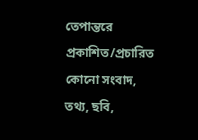তেপান্তরে প্রকাশিত/প্রচারিত কোনো সংবাদ, তথ্য, ছবি,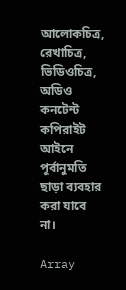আলোকচিত্র, রেখাচিত্র, ভিডিওচিত্র, অডিও কনটেন্ট কপিরাইট আইনে পূর্বানুমতি ছাড়া ব্যবহার করা যাবে না।

Array